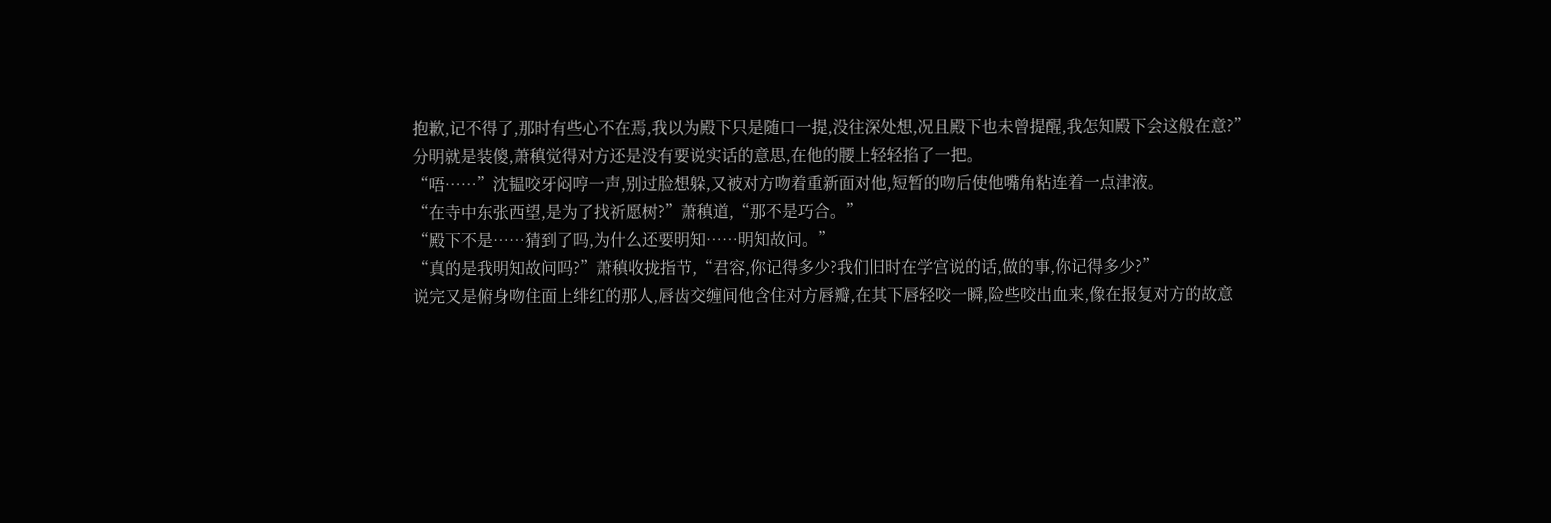抱歉,记不得了,那时有些心不在焉,我以为殿下只是随口一提,没往深处想,况且殿下也未曾提醒,我怎知殿下会这般在意?”
分明就是装傻,萧稹觉得对方还是没有要说实话的意思,在他的腰上轻轻掐了一把。
“唔……”沈韫咬牙闷哼一声,别过脸想躲,又被对方吻着重新面对他,短暂的吻后使他嘴角粘连着一点津液。
“在寺中东张西望,是为了找祈愿树?”萧稹道,“那不是巧合。”
“殿下不是……猜到了吗,为什么还要明知……明知故问。”
“真的是我明知故问吗?”萧稹收拢指节,“君容,你记得多少?我们旧时在学宫说的话,做的事,你记得多少?”
说完又是俯身吻住面上绯红的那人,唇齿交缠间他含住对方唇瓣,在其下唇轻咬一瞬,险些咬出血来,像在报复对方的故意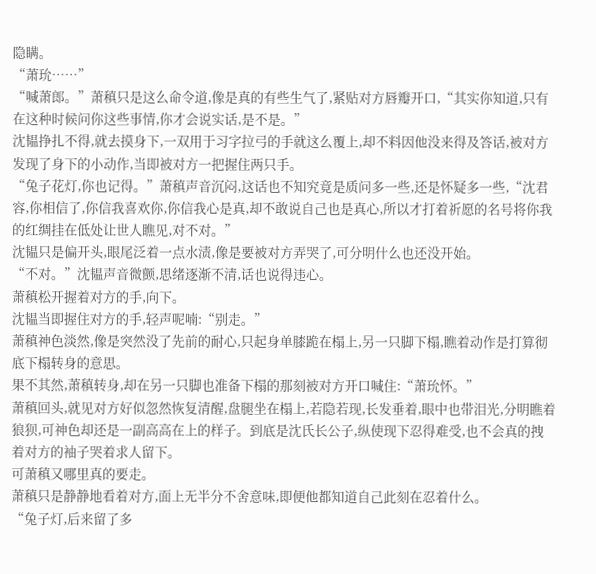隐瞒。
“萧玧……”
“喊萧郎。”萧稹只是这么命令道,像是真的有些生气了,紧贴对方唇瓣开口,“其实你知道,只有在这种时候问你这些事情,你才会说实话,是不是。”
沈韫挣扎不得,就去摸身下,一双用于习字拉弓的手就这么覆上,却不料因他没来得及答话,被对方发现了身下的小动作,当即被对方一把握住两只手。
“兔子花灯,你也记得。”萧稹声音沉闷,这话也不知究竟是质问多一些,还是怀疑多一些,“沈君容,你相信了,你信我喜欢你,你信我心是真,却不敢说自己也是真心,所以才打着祈愿的名号将你我的红绸挂在低处让世人瞧见,对不对。”
沈韫只是偏开头,眼尾泛着一点水渍,像是要被对方弄哭了,可分明什么也还没开始。
“不对。”沈韫声音微颤,思绪逐渐不清,话也说得违心。
萧稹松开握着对方的手,向下。
沈韫当即握住对方的手,轻声呢喃:“别走。”
萧稹神色淡然,像是突然没了先前的耐心,只起身单膝跪在榻上,另一只脚下榻,瞧着动作是打算彻底下榻转身的意思。
果不其然,萧稹转身,却在另一只脚也准备下榻的那刻被对方开口喊住:“萧玧怀。”
萧稹回头,就见对方好似忽然恢复清醒,盘腿坐在榻上,若隐若现,长发垂着,眼中也带泪光,分明瞧着狼狈,可神色却还是一副高高在上的样子。到底是沈氏长公子,纵使现下忍得难受,也不会真的拽着对方的袖子哭着求人留下。
可萧稹又哪里真的要走。
萧稹只是静静地看着对方,面上无半分不舍意味,即便他都知道自己此刻在忍着什么。
“兔子灯,后来留了多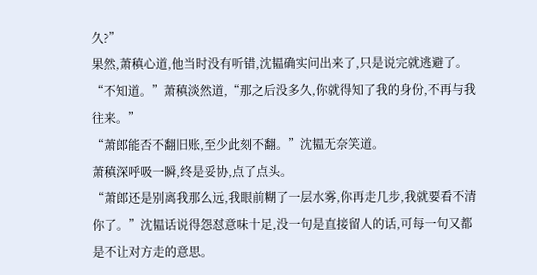久?”
果然,萧稹心道,他当时没有听错,沈韫确实问出来了,只是说完就逃避了。
“不知道。”萧稹淡然道,“那之后没多久,你就得知了我的身份,不再与我往来。”
“萧郎能否不翻旧账,至少此刻不翻。”沈韫无奈笑道。
萧稹深呼吸一瞬,终是妥协,点了点头。
“萧郎还是别离我那么远,我眼前糊了一层水雾,你再走几步,我就要看不清你了。”沈韫话说得怨怼意味十足,没一句是直接留人的话,可每一句又都是不让对方走的意思。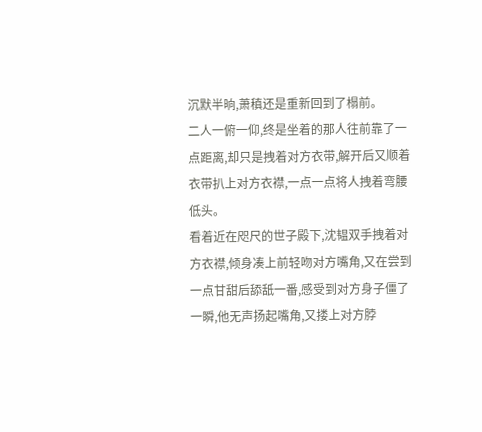沉默半晌,萧稹还是重新回到了榻前。
二人一俯一仰,终是坐着的那人往前靠了一点距离,却只是拽着对方衣带,解开后又顺着衣带扒上对方衣襟,一点一点将人拽着弯腰低头。
看着近在咫尺的世子殿下,沈韫双手拽着对方衣襟,倾身凑上前轻吻对方嘴角,又在尝到一点甘甜后舔舐一番,感受到对方身子僵了一瞬,他无声扬起嘴角,又搂上对方脖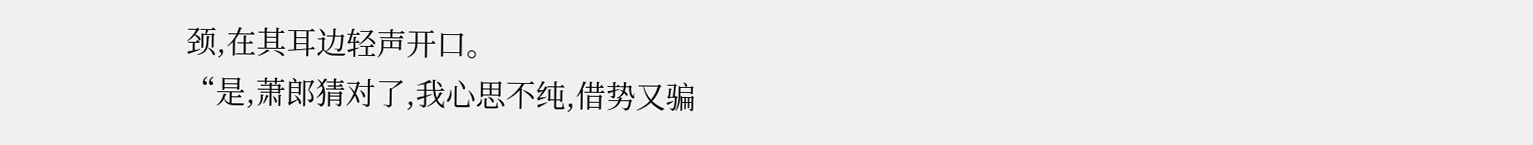颈,在其耳边轻声开口。
“是,萧郎猜对了,我心思不纯,借势又骗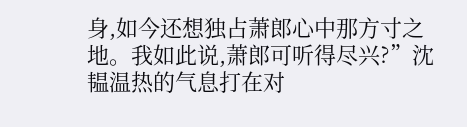身,如今还想独占萧郎心中那方寸之地。我如此说,萧郎可听得尽兴?”沈韫温热的气息打在对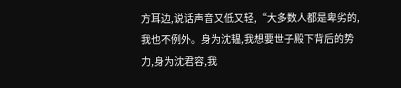方耳边,说话声音又低又轻,“大多数人都是卑劣的,我也不例外。身为沈韫,我想要世子殿下背后的势力,身为沈君容,我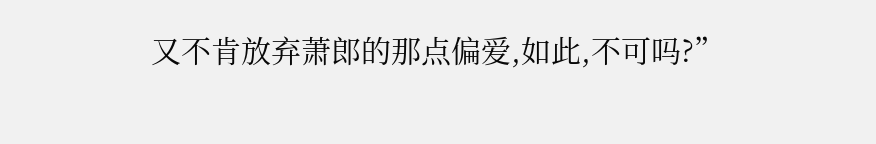又不肯放弃萧郎的那点偏爱,如此,不可吗?”